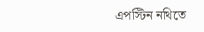এপস্টিন নথিতে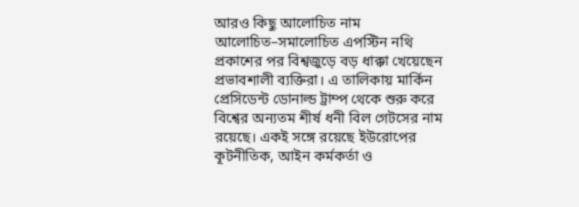আরও কিছু আলোচিত নাম
আলোচিত–সমালোচিত এপস্টিন নথি প্রকাশের পর বিশ্বজুড়ে বড় ধাক্কা খেয়েছেন প্রভাবশালী ব্যক্তিরা। এ তালিকায় মার্কিন প্রেসিডেন্ট ডোনাল্ড ট্রাম্প থেকে শুরু করে বিশ্বের অন্যতম শীর্ষ ধনী বিল গেটসের নাম রয়েছে। একই সঙ্গে রয়েছে ইউরোপের কূটনীতিক, আইন কর্মকর্তা ও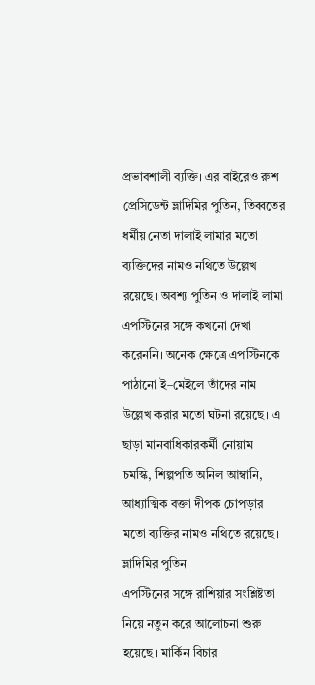প্রভাবশালী ব্যক্তি। এর বাইরেও রুশ প্রেসিডেন্ট ভ্লাদিমির পুতিন, তিব্বতের ধর্মীয় নেতা দালাই লামার মতো ব্যক্তিদের নামও নথিতে উল্লেখ রয়েছে। অবশ্য পুতিন ও দালাই লামা এপস্টিনের সঙ্গে কখনো দেখা করেননি। অনেক ক্ষেত্রে এপস্টিনকে পাঠানো ই–মেইলে তাঁদের নাম উল্লেখ করার মতো ঘটনা রয়েছে। এ ছাড়া মানবাধিকারকর্মী নোয়াম চমস্কি, শিল্পপতি অনিল আম্বানি, আধ্যাত্মিক বক্তা দীপক চোপড়ার মতো ব্যক্তির নামও নথিতে রয়েছে।
ভ্লাদিমির পুতিন
এপস্টিনের সঙ্গে রাশিয়ার সংশ্লিষ্টতা নিয়ে নতুন করে আলোচনা শুরু হয়েছে। মার্কিন বিচার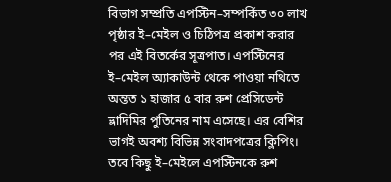বিভাগ সম্প্রতি এপস্টিন–সম্পর্কিত ৩০ লাখ পৃষ্ঠার ই–মেইল ও চিঠিপত্র প্রকাশ করার পর এই বিতর্কের সূত্রপাত। এপস্টিনের ই–মেইল অ্যাকাউন্ট থেকে পাওয়া নথিতে অন্তত ১ হাজার ৫ বার রুশ প্রেসিডেন্ট ভ্লাদিমির পুতিনের নাম এসেছে। এর বেশির ভাগই অবশ্য বিভিন্ন সংবাদপত্রের ক্লিপিং। তবে কিছু ই–মেইলে এপস্টিনকে রুশ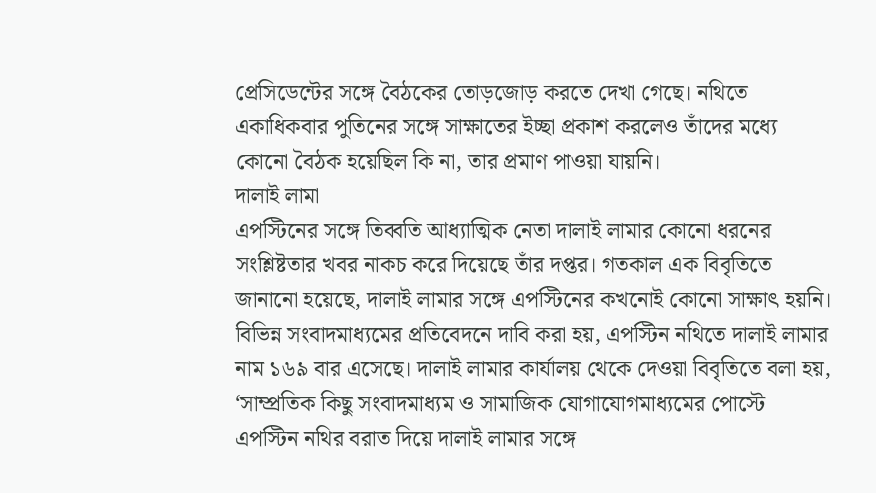প্রেসিডেন্টের সঙ্গে বৈঠকের তোড়জোড় করতে দেখা গেছে। নথিতে একাধিকবার পুতিনের সঙ্গে সাক্ষাতের ইচ্ছা প্রকাশ করলেও তাঁদের মধ্যে কোনো বৈঠক হয়েছিল কি না, তার প্রমাণ পাওয়া যায়নি।
দালাই লামা
এপস্টিনের সঙ্গে তিব্বতি আধ্যাত্মিক নেতা দালাই লামার কোনো ধরনের সংশ্লিষ্টতার খবর নাকচ করে দিয়েছে তাঁর দপ্তর। গতকাল এক বিবৃতিতে জানানো হয়েছে, দালাই লামার সঙ্গে এপস্টিনের কখনোই কোনো সাক্ষাৎ হয়নি। বিভিন্ন সংবাদমাধ্যমের প্রতিবেদনে দাবি করা হয়, এপস্টিন নথিতে দালাই লামার নাম ১৬৯ বার এসেছে। দালাই লামার কার্যালয় থেকে দেওয়া বিবৃতিতে বলা হয়, ‘সাম্প্রতিক কিছু সংবাদমাধ্যম ও সামাজিক যোগাযোগমাধ্যমের পোস্টে এপস্টিন নথির বরাত দিয়ে দালাই লামার সঙ্গে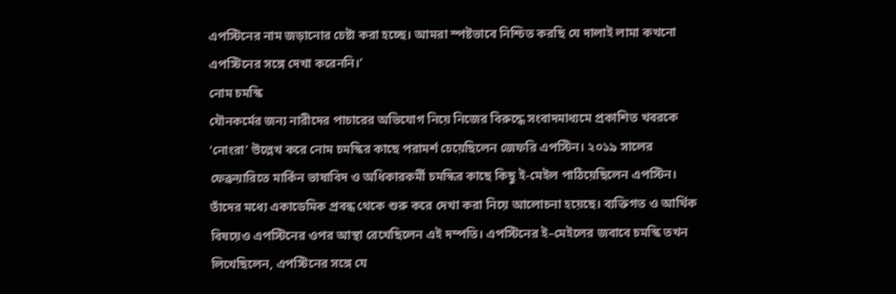এপস্টিনের নাম জড়ানোর চেষ্টা করা হচ্ছে। আমরা স্পষ্টভাবে নিশ্চিত করছি যে দালাই লামা কখনো এপস্টিনের সঙ্গে দেখা করেননি।’
নোম চমস্কি
যৌনকর্মের জন্য নারীদের পাচারের অভিযোগ নিয়ে নিজের বিরুদ্ধে সংবাদমাধ্যমে প্রকাশিত খবরকে ‘নোংরা’ উল্লেখ করে নোম চমস্কির কাছে পরামর্শ চেয়েছিলেন জেফরি এপস্টিন। ২০১৯ সালের ফেব্রুয়ারিতে মার্কিন ভাষাবিদ ও অধিকারকর্মী চমস্কির কাছে কিছু ই-মেইল পাঠিয়েছিলেন এপস্টিন। তাঁদের মধ্যে একাডেমিক প্রবন্ধ থেকে শুরু করে দেখা করা নিয়ে আলোচনা হয়েছে। ব্যক্তিগত ও আর্থিক বিষয়েও এপস্টিনের ওপর আস্থা রেখেছিলেন এই দম্পতি। এপস্টিনের ই–মেইলের জবাবে চমস্কি তখন লিখেছিলেন, এপস্টিনের সঙ্গে যে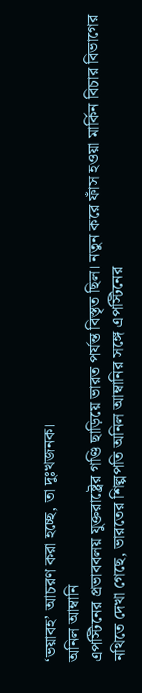‘ভয়াবহ’ আচরণ করা হচ্ছে, তা দুঃখজনক।
অনিল আম্বানি
এপস্টিনের প্রভাববলয় যুক্তরাষ্ট্রের গণ্ডি ছাড়িয়ে ভারত পর্যন্ত বিস্তৃত ছিল। নতুন করে ফাঁস হওয়া মার্কিন বিচার বিভাগের নথিতে দেখা গেছে, ভারতের শিল্পপতি অনিল আম্বানির সঙ্গে এপস্টিনের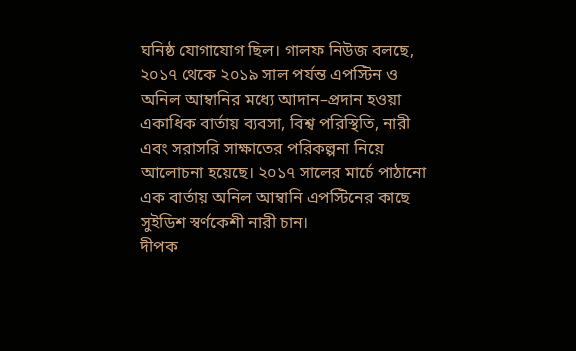ঘনিষ্ঠ যোগাযোগ ছিল। গালফ নিউজ বলছে, ২০১৭ থেকে ২০১৯ সাল পর্যন্ত এপস্টিন ও অনিল আম্বানির মধ্যে আদান–প্রদান হওয়া একাধিক বার্তায় ব্যবসা, বিশ্ব পরিস্থিতি, নারী এবং সরাসরি সাক্ষাতের পরিকল্পনা নিয়ে আলোচনা হয়েছে। ২০১৭ সালের মার্চে পাঠানো এক বার্তায় অনিল আম্বানি এপস্টিনের কাছে সুইডিশ স্বর্ণকেশী নারী চান।
দীপক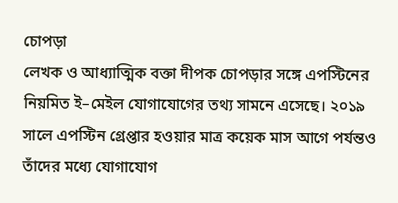চোপড়া
লেখক ও আধ্যাত্মিক বক্তা দীপক চোপড়ার সঙ্গে এপস্টিনের নিয়মিত ই–মেইল যোগাযোগের তথ্য সামনে এসেছে। ২০১৯ সালে এপস্টিন গ্রেপ্তার হওয়ার মাত্র কয়েক মাস আগে পর্যন্তও তাঁদের মধ্যে যোগাযোগ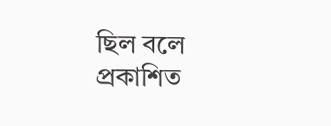ছিল বলে প্রকাশিত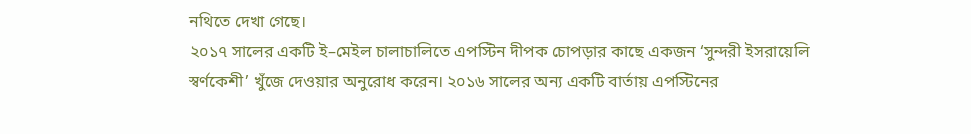নথিতে দেখা গেছে।
২০১৭ সালের একটি ই–মেইল চালাচালিতে এপস্টিন দীপক চোপড়ার কাছে একজন ‘সুন্দরী ইসরায়েলি স্বর্ণকেশী’ খুঁজে দেওয়ার অনুরোধ করেন। ২০১৬ সালের অন্য একটি বার্তায় এপস্টিনের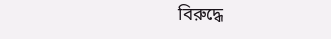বিরুদ্ধে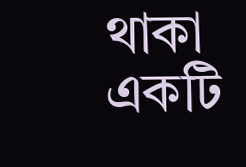থাকা একটি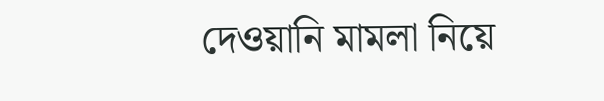দেওয়ানি মামলা নিয়ে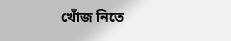খোঁজ নিতে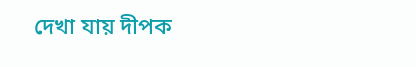দেখা যায় দীপক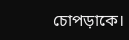চোপড়াকে।